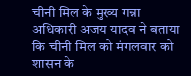चीनी मिल के मुख्य गन्ना अधिकारी अजय यादव ने बताया कि चीनी मिल को मंगलवार को शासन के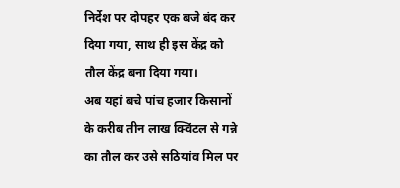निर्देश पर दोपहर एक बजे बंद कर दिया गया, साथ ही इस केंद्र को तौल केंद्र बना दिया गया।
अब यहां बचे पांच हजार किसानों के करीब तीन लाख क्विंटल से गन्ने का तौल कर उसे सठियांव मिल पर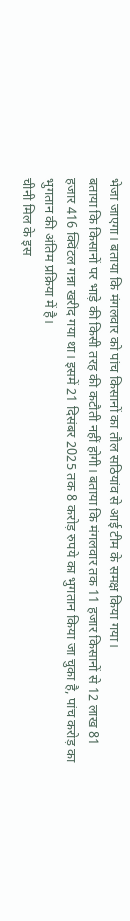भेजा जाएगा। बताया कि मंगलवार को पांच किसानों का तौल सठियांव से आई टीम के समक्ष किया गया।
बताया कि किसानों पर भाड़े की किसी तरह की कटौती नहीं होगी। बताया कि मंगलवार तक 11 हजार किसानों से 12 लाख 81 हजार 416 क्विंटल गन्ना खरीद गया था। इसमें 21 दिसंबर 2025 तक 8 करोड़ रुपये का भुगतान किया जा चुका है, पांच करोड़ का भुगतान की अंतिम प्रक्रिया में है।
चीनी मिल के इस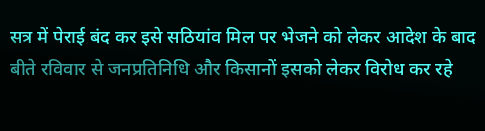सत्र में पेराई बंद कर इसे सठियांव मिल पर भेजने को लेकर आदेश के बाद बीते रविवार से जनप्रतिनिधि और किसानों इसको लेकर विरोध कर रहे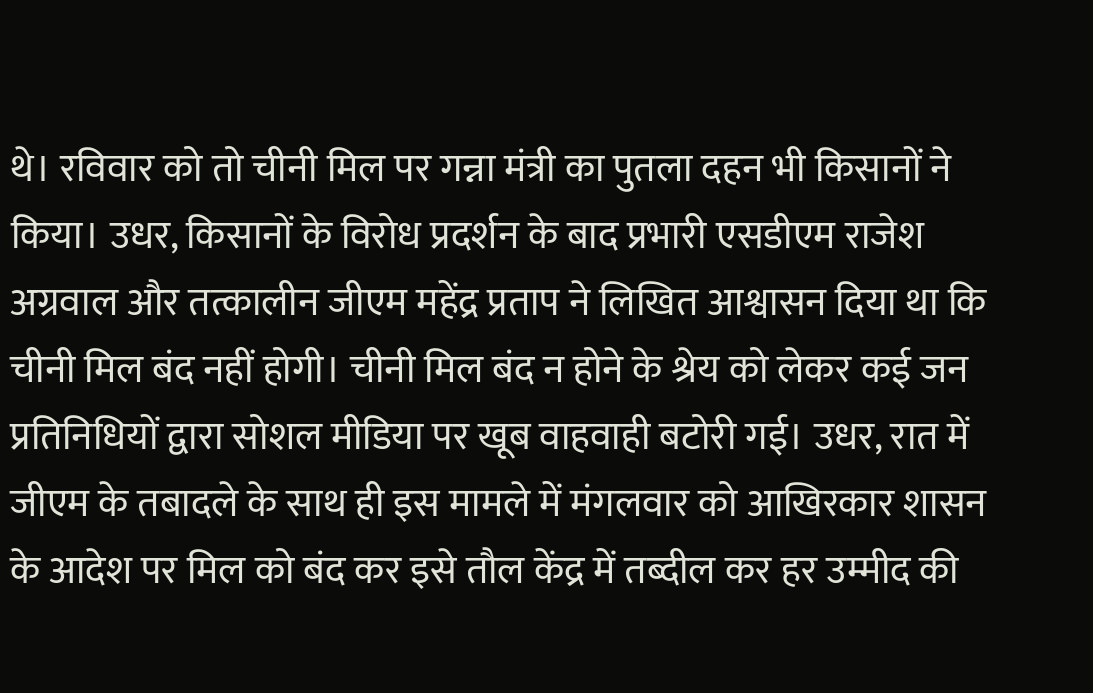थे। रविवार को तो चीनी मिल पर गन्ना मंत्री का पुतला दहन भी किसानों ने किया। उधर, किसानों के विरोध प्रदर्शन के बाद प्रभारी एसडीएम राजेश अग्रवाल और तत्कालीन जीएम महेंद्र प्रताप ने लिखित आश्वासन दिया था कि चीनी मिल बंद नहीं होगी। चीनी मिल बंद न होने के श्रेय को लेकर कई जन प्रतिनिधियों द्वारा सोशल मीडिया पर खूब वाहवाही बटोरी गई। उधर, रात में जीएम के तबादले के साथ ही इस मामले में मंगलवार को आखिरकार शासन के आदेश पर मिल को बंद कर इसे तौल केंद्र में तब्दील कर हर उम्मीद की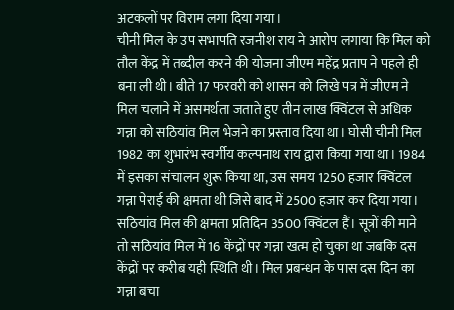अटकलों पर विराम लगा दिया गया।
चीनी मिल के उप सभापति रजनीश राय ने आरोप लगाया कि मिल को तौल केंद्र में तब्दील करने की योजना जीएम महेंद्र प्रताप ने पहले ही बना ली थी। बीते 17 फरवरी को शासन को लिखे पत्र में जीएम ने मिल चलाने में असमर्थता जताते हुए तीन लाख क्विंटल से अधिक गन्ना को सठियांव मिल भेजने का प्रस्ताव दिया था। घोसी चीनी मिल 1982 का शुभारंभ स्वर्गीय कल्पनाथ राय द्वारा किया गया था। 1984 में इसका संचालन शुरू किया था, उस समय 1250 हजार क्विंटल गन्ना पेराई की क्षमता थी जिसे बाद में 2500 हजार कर दिया गया। सठियांव मिल की क्षमता प्रतिदिन 3500 क्विंटल हैं। सूत्रों की माने तो सठियांव मिल में 16 केंद्रों पर गन्ना खत्म हो चुका था जबकि दस केंद्रों पर करीब यही स्थिति थी। मिल प्रबन्धन के पास दस दिन का गन्ना बचा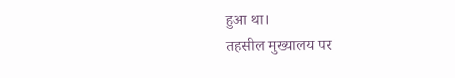हुआ था।
तहसील मुख्यालय पर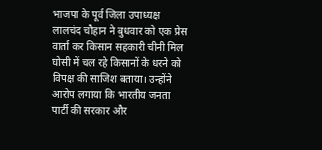भाजपा के पूर्व जिला उपाध्यक्ष लालचंद चौहान ने बुधवार को एक प्रेस वार्ता कर किसान सहकारी चीनी मिल घोसी में चल रहे किसानों के धरने को विपक्ष की साजिश बताया। उन्होंने आरोप लगाया कि भारतीय जनता पार्टी की सरकार और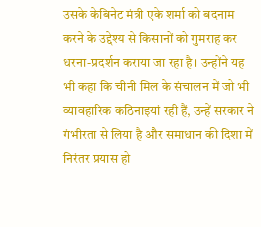उसके केबिनेट मंत्री एके शर्मा को बदनाम करने के उद्देश्य से किसानों को गुमराह कर धरना-प्रदर्शन कराया जा रहा है। उन्होंने यह भी कहा कि चीनी मिल के संचालन में जो भी व्यावहारिक कठिनाइयां रही हैं, उन्हें सरकार ने गंभीरता से लिया है और समाधान की दिशा में निरंतर प्रयास हो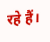रहे हैं।